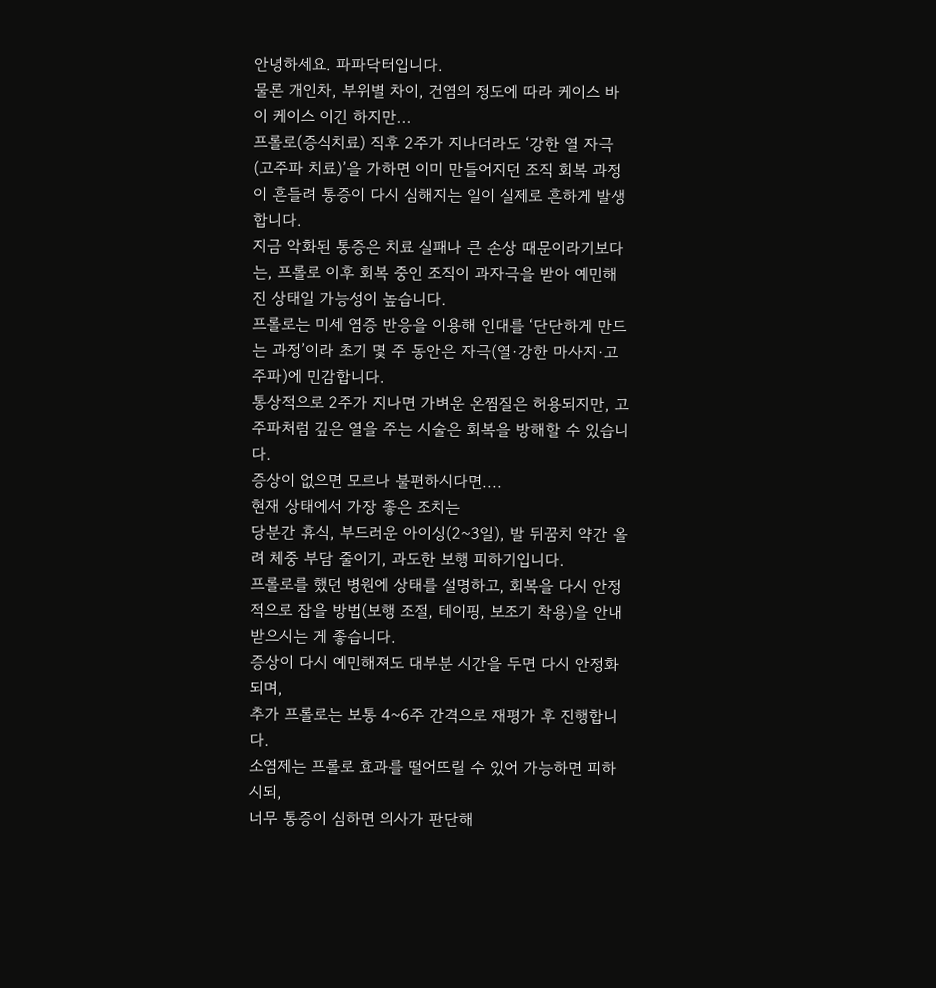안녕하세요. 파파닥터입니다.
물론 개인차, 부위별 차이, 건염의 정도에 따라 케이스 바이 케이스 이긴 하지만...
프롤로(증식치료) 직후 2주가 지나더라도 ‘강한 열 자극(고주파 치료)’을 가하면 이미 만들어지던 조직 회복 과정이 흔들려 통증이 다시 심해지는 일이 실제로 흔하게 발생합니다.
지금 악화된 통증은 치료 실패나 큰 손상 때문이라기보다는, 프롤로 이후 회복 중인 조직이 과자극을 받아 예민해진 상태일 가능성이 높습니다.
프롤로는 미세 염증 반응을 이용해 인대를 ‘단단하게 만드는 과정’이라 초기 몇 주 동안은 자극(열·강한 마사지·고주파)에 민감합니다.
통상적으로 2주가 지나면 가벼운 온찜질은 허용되지만, 고주파처럼 깊은 열을 주는 시술은 회복을 방해할 수 있습니다.
증상이 없으면 모르나 불편하시다면....
현재 상태에서 가장 좋은 조치는
당분간 휴식, 부드러운 아이싱(2~3일), 발 뒤꿈치 약간 올려 체중 부담 줄이기, 과도한 보행 피하기입니다.
프롤로를 했던 병원에 상태를 설명하고, 회복을 다시 안정적으로 잡을 방법(보행 조절, 테이핑, 보조기 착용)을 안내받으시는 게 좋습니다.
증상이 다시 예민해져도 대부분 시간을 두면 다시 안정화되며,
추가 프롤로는 보통 4~6주 간격으로 재평가 후 진행합니다.
소염제는 프롤로 효과를 떨어뜨릴 수 있어 가능하면 피하시되,
너무 통증이 심하면 의사가 판단해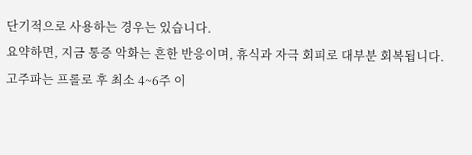단기적으로 사용하는 경우는 있습니다.
요약하면, 지금 통증 악화는 흔한 반응이며, 휴식과 자극 회피로 대부분 회복됩니다.
고주파는 프롤로 후 최소 4~6주 이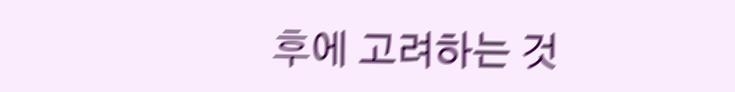후에 고려하는 것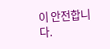이 안전합니다.